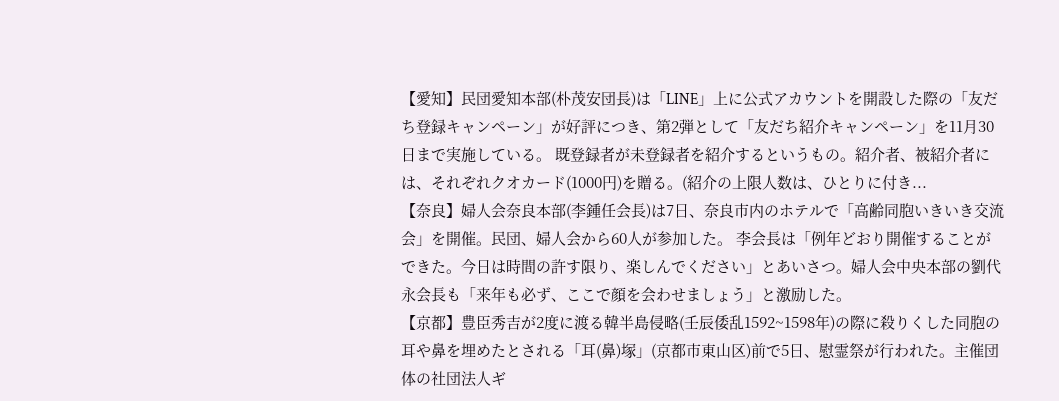【愛知】民団愛知本部(朴茂安団長)は「LINE」上に公式アカウントを開設した際の「友だち登録キャンペーン」が好評につき、第2弾として「友だち紹介キャンペーン」を11月30日まで実施している。 既登録者が未登録者を紹介するというもの。紹介者、被紹介者には、それぞれクオカード(1000円)を贈る。(紹介の上限人数は、ひとりに付き...
【奈良】婦人会奈良本部(李鍾任会長)は7日、奈良市内のホテルで「高齢同胞いきいき交流会」を開催。民団、婦人会から60人が参加した。 李会長は「例年どおり開催することができた。今日は時間の許す限り、楽しんでください」とあいさつ。婦人会中央本部の劉代永会長も「来年も必ず、ここで顔を会わせましょう」と激励した。
【京都】豊臣秀吉が2度に渡る韓半島侵略(壬辰倭乱1592~1598年)の際に殺りくした同胞の耳や鼻を埋めたとされる「耳(鼻)塚」(京都市東山区)前で5日、慰霊祭が行われた。主催団体の社団法人ギ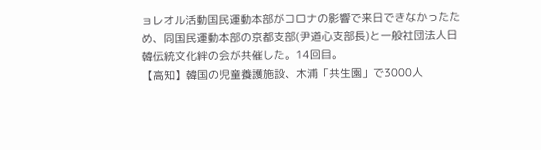ョレオル活動国民運動本部がコロナの影響で来日できなかったため、同国民運動本部の京都支部(尹道心支部長)と一般社団法人日韓伝統文化絆の会が共催した。14回目。
【高知】韓国の児童養護施設、木浦「共生園」で3000人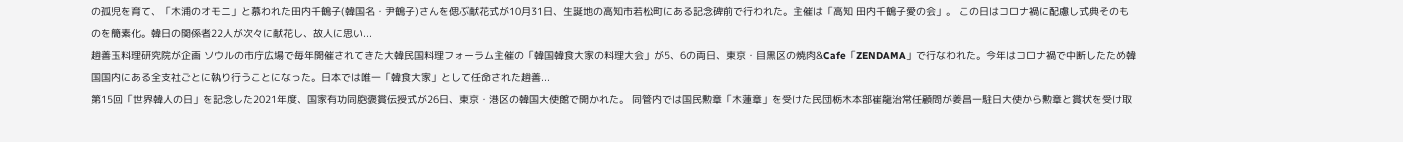の孤児を育て、「木浦のオモニ」と慕われた田内千鶴子(韓国名・尹鶴子)さんを偲ぶ献花式が10月31日、生誕地の高知市若松町にある記念碑前で行われた。主催は「高知 田内千鶴子愛の会」。 この日はコロナ禍に配慮し式典そのものを簡素化。韓日の関係者22人が次々に献花し、故人に思い...
趙善玉料理研究院が企画 ソウルの市庁広場で毎年開催されてきた大韓民国料理フォーラム主催の「韓国韓食大家の料理大会」が5、6の両日、東京・目黒区の焼肉&Cafe「ZENDAMA」で行なわれた。今年はコロナ禍で中断したため韓国国内にある全支社ごとに執り行うことになった。日本では唯一「韓食大家」として任命された趙善...
第15回「世界韓人の日」を記念した2021年度、国家有功同胞褒賞伝授式が26日、東京・港区の韓国大使館で開かれた。 同管内では国民勲章「木蓮章」を受けた民団栃木本部崔龍治常任顧問が姜昌一駐日大使から勲章と賞状を受け取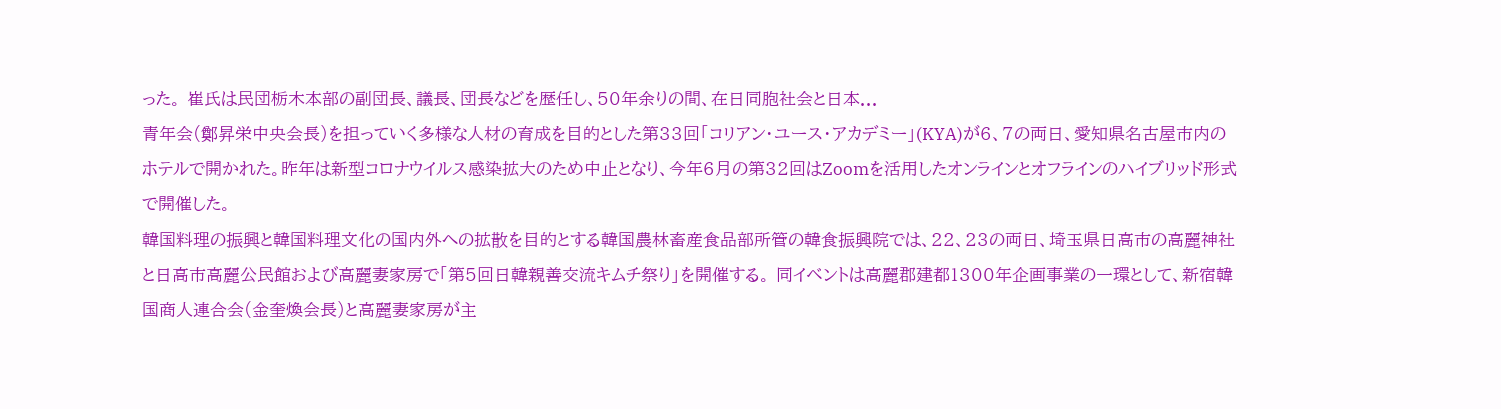った。 崔氏は民団栃木本部の副団長、議長、団長などを歴任し、50年余りの間、在日同胞社会と日本...
青年会(鄭昇栄中央会長)を担っていく多様な人材の育成を目的とした第33回「コリアン・ユース・アカデミー」(KYA)が6、7の両日、愛知県名古屋市内のホテルで開かれた。昨年は新型コロナウイルス感染拡大のため中止となり、今年6月の第32回はZoomを活用したオンラインとオフラインのハイブリッド形式で開催した。
韓国料理の振興と韓国料理文化の国内外への拡散を目的とする韓国農林畜産食品部所管の韓食振興院では、22、23の両日、埼玉県日高市の高麗神社と日高市高麗公民館および高麗妻家房で「第5回日韓親善交流キムチ祭り」を開催する。 同イベントは高麗郡建都1300年企画事業の一環として、新宿韓国商人連合会(金奎煥会長)と高麗妻家房が主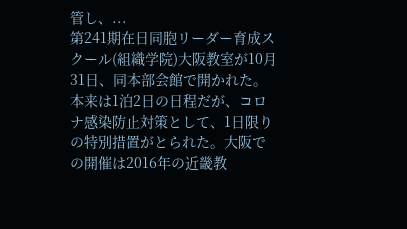管し、...
第241期在日同胞リーダー育成スクール(組織学院)大阪教室が10月31日、同本部会館で開かれた。本来は1泊2日の日程だが、コロナ感染防止対策として、1日限りの特別措置がとられた。大阪での開催は2016年の近畿教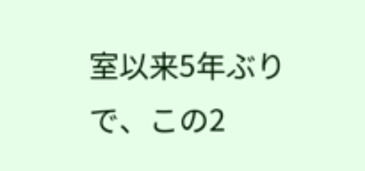室以来5年ぶりで、この2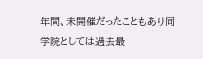年間、未開催だったこともあり同学院としては過去最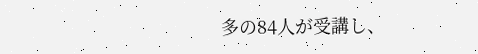多の84人が受講し、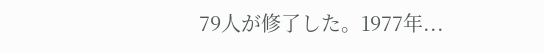79人が修了した。1977年...